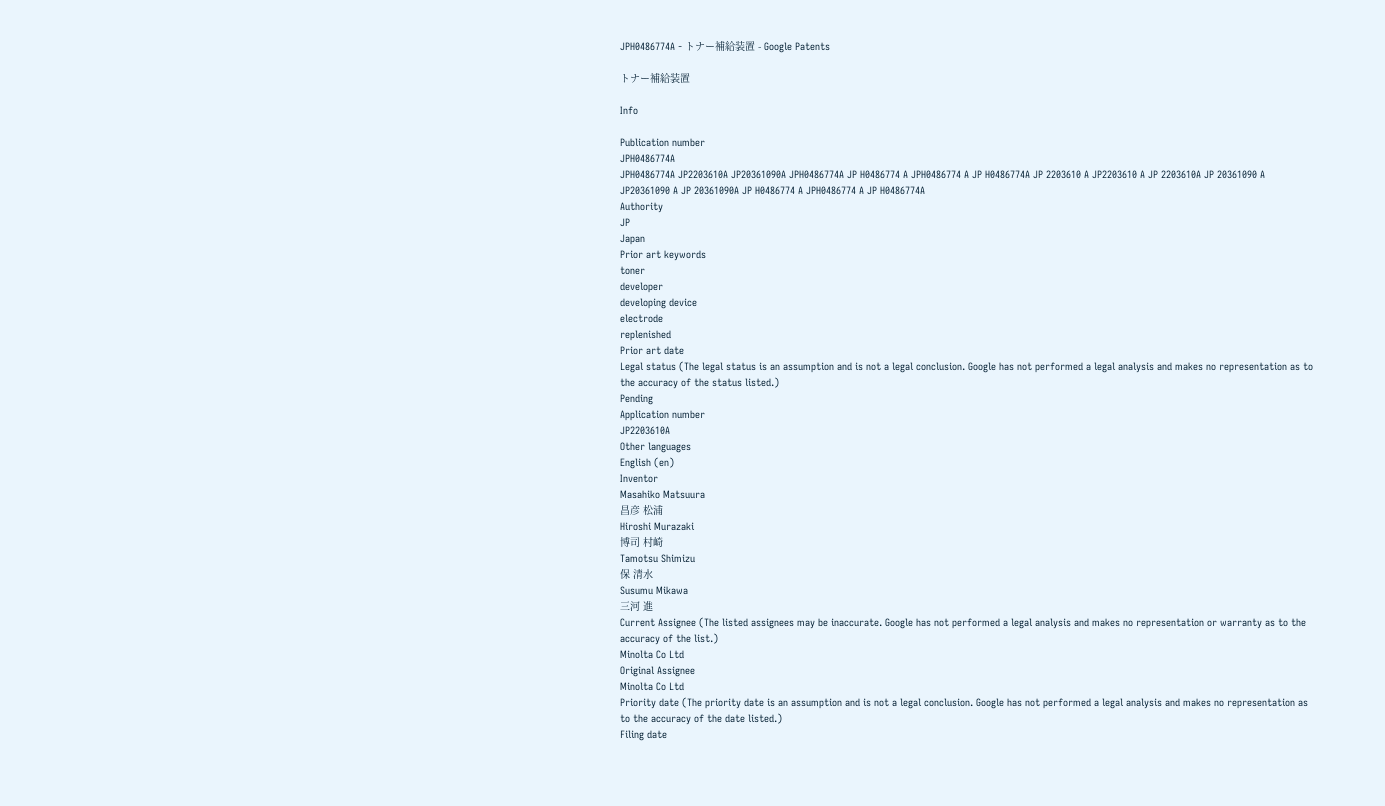JPH0486774A - トナー補給装置 - Google Patents

トナー補給装置

Info

Publication number
JPH0486774A
JPH0486774A JP2203610A JP20361090A JPH0486774A JP H0486774 A JPH0486774 A JP H0486774A JP 2203610 A JP2203610 A JP 2203610A JP 20361090 A JP20361090 A JP 20361090A JP H0486774 A JPH0486774 A JP H0486774A
Authority
JP
Japan
Prior art keywords
toner
developer
developing device
electrode
replenished
Prior art date
Legal status (The legal status is an assumption and is not a legal conclusion. Google has not performed a legal analysis and makes no representation as to the accuracy of the status listed.)
Pending
Application number
JP2203610A
Other languages
English (en)
Inventor
Masahiko Matsuura
昌彦 松浦
Hiroshi Murazaki
博司 村崎
Tamotsu Shimizu
保 清水
Susumu Mikawa
三河 進
Current Assignee (The listed assignees may be inaccurate. Google has not performed a legal analysis and makes no representation or warranty as to the accuracy of the list.)
Minolta Co Ltd
Original Assignee
Minolta Co Ltd
Priority date (The priority date is an assumption and is not a legal conclusion. Google has not performed a legal analysis and makes no representation as to the accuracy of the date listed.)
Filing date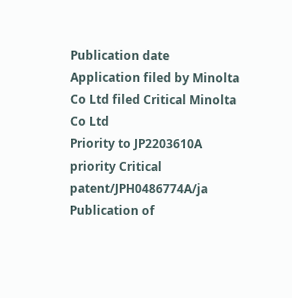Publication date
Application filed by Minolta Co Ltd filed Critical Minolta Co Ltd
Priority to JP2203610A priority Critical patent/JPH0486774A/ja
Publication of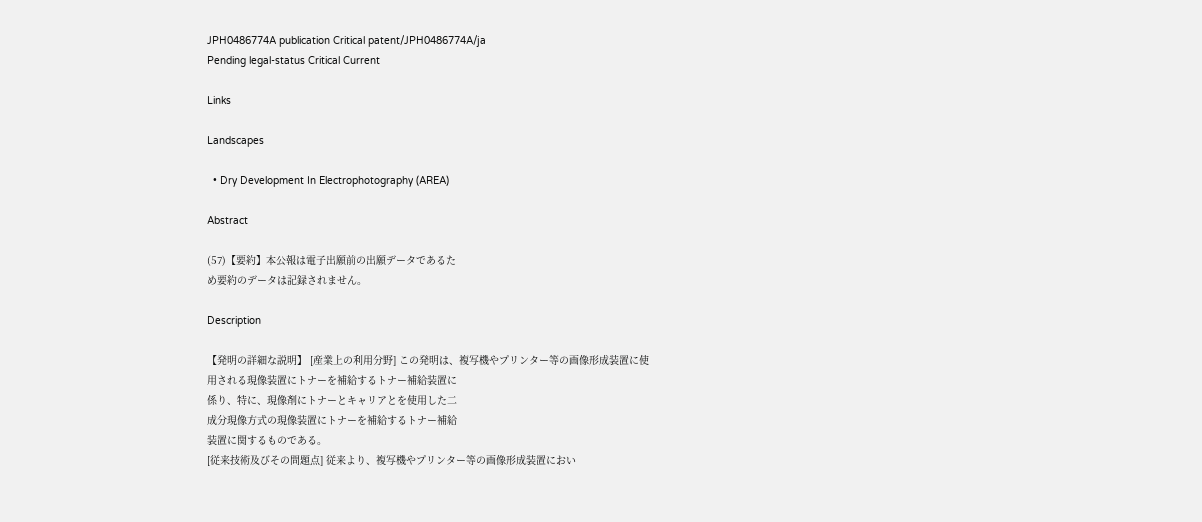JPH0486774A publication Critical patent/JPH0486774A/ja
Pending legal-status Critical Current

Links

Landscapes

  • Dry Development In Electrophotography (AREA)

Abstract

(57)【要約】本公報は電子出願前の出願データであるた
め要約のデータは記録されません。

Description

【発明の詳細な説明】 [産業上の利用分野] この発明は、複写機やプリンター等の画像形成装置に使
用される現像装置にトナーを補給するトナー補給装置に
係り、特に、現像剤にトナーとキャリアとを使用した二
成分現像方式の現像装置にトナーを補給するトナー補給
装置に関するものである。
[従来技術及びその問題点] 従来より、複写機やプリンター等の画像形成装置におい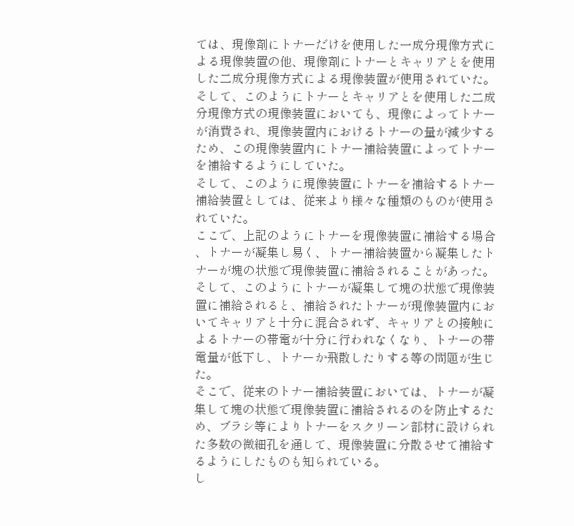ては、現像剤にトナーだけを使用した一成分現像方式に
よる現像装置の他、現像剤にトナーとキャリアとを使用
した二成分現像方式による現像装置が使用されていた。
そして、このようにトナーとキャリアとを使用した二成
分現像方式の現像装置においても、現像によってトナー
が消費され、現像装置内におけるトナーの量が減少する
ため、この現像装置内にトナー補給装置によってトナー
を補給するようにしていた。
そして、このように現像装置にトナーを補給するトナー
補給装置としては、従来より様々な種類のものが使用さ
れていた。
ここで、上記のようにトナーを現像装置に補給する場合
、トナーが凝集し易く、トナー補給装置から凝集したト
ナーが塊の状態で現像装置に補給されることがあった。
そして、このようにトナーが凝集して塊の状態で現像装
置に補給されると、補給されたトナーが現像装置内にお
いてキャリアと十分に混合されず、キャリアとの接触に
よるトナーの帯電が十分に行われなくなり、トナーの帯
電量が低下し、トナーか飛散したりする等の問題が生じ
た。
そこで、従来のトナー補給装置においては、トナーが凝
集して塊の状態で現像装置に補給されるのを防止するた
め、ブラシ等によりトナーをスクリーン部材に設けられ
た多数の微細孔を通して、現像装置に分散させて補給す
るようにしたものも知られている。
し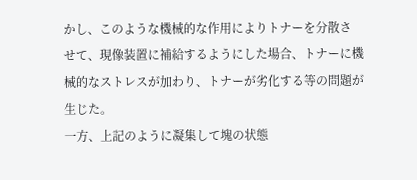かし、このような機械的な作用によりトナーを分散さ
せて、現像装置に補給するようにした場合、トナーに機
械的なストレスが加わり、トナーが劣化する等の問題が
生じた。
一方、上記のように凝集して塊の状態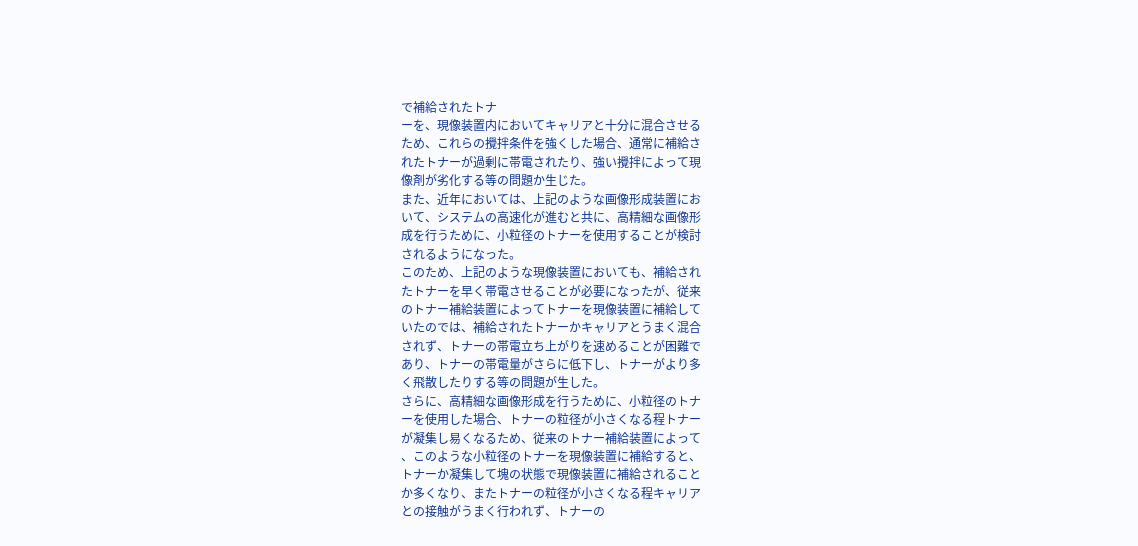で補給されたトナ
ーを、現像装置内においてキャリアと十分に混合させる
ため、これらの攪拌条件を強くした場合、通常に補給さ
れたトナーが過剰に帯電されたり、強い攪拌によって現
像剤が劣化する等の問題か生じた。
また、近年においては、上記のような画像形成装置にお
いて、システムの高速化が進むと共に、高精細な画像形
成を行うために、小粒径のトナーを使用することが検討
されるようになった。
このため、上記のような現像装置においても、補給され
たトナーを早く帯電させることが必要になったが、従来
のトナー補給装置によってトナーを現像装置に補給して
いたのでは、補給されたトナーかキャリアとうまく混合
されず、トナーの帯電立ち上がりを速めることが困難で
あり、トナーの帯電量がさらに低下し、トナーがより多
く飛散したりする等の問題が生した。
さらに、高精細な画像形成を行うために、小粒径のトナ
ーを使用した場合、トナーの粒径が小さくなる程トナー
が凝集し易くなるため、従来のトナー補給装置によって
、このような小粒径のトナーを現像装置に補給すると、
トナーか凝集して塊の状態で現像装置に補給されること
か多くなり、またトナーの粒径が小さくなる程キャリア
との接触がうまく行われず、トナーの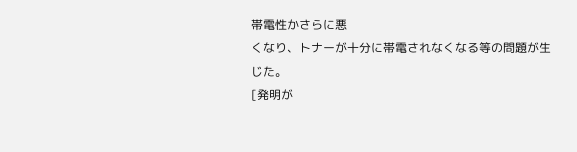帯電性かさらに悪
くなり、トナーが十分に帯電されなくなる等の問題が生
じた。
[発明が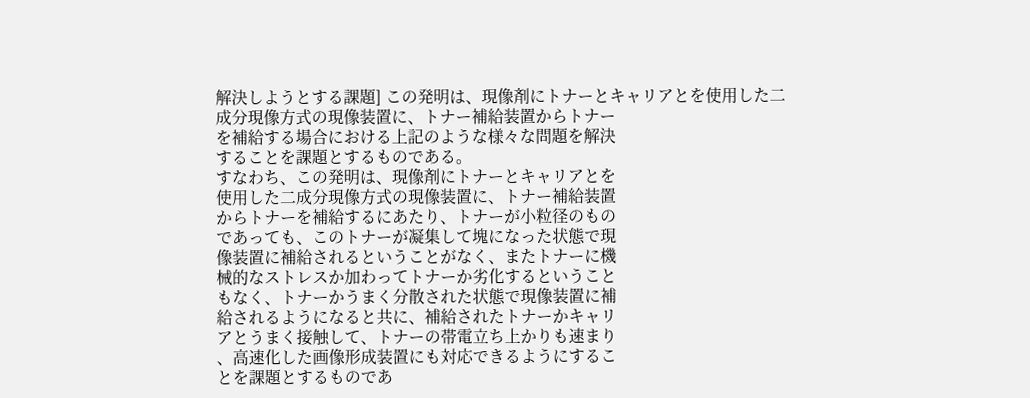解決しようとする課題] この発明は、現像剤にトナーとキャリアとを使用した二
成分現像方式の現像装置に、トナー補給装置からトナー
を補給する場合における上記のような様々な問題を解決
することを課題とするものである。
すなわち、この発明は、現像剤にトナーとキャリアとを
使用した二成分現像方式の現像装置に、トナー補給装置
からトナーを補給するにあたり、トナーが小粒径のもの
であっても、このトナーが凝集して塊になった状態で現
像装置に補給されるということがなく、またトナーに機
械的なストレスか加わってトナーか劣化するということ
もなく、トナーかうまく分散された状態で現像装置に補
給されるようになると共に、補給されたトナーかキャリ
アとうまく接触して、トナーの帯電立ち上かりも速まり
、高速化した画像形成装置にも対応できるようにするこ
とを課題とするものであ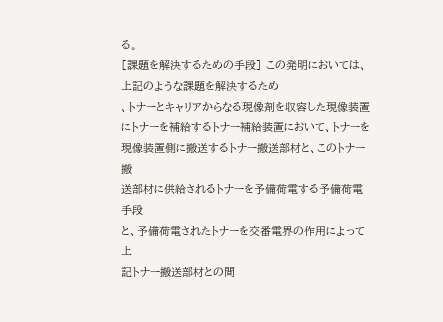る。
[課題を解決するための手段] この発明においては、上記のような課題を解決するため
、トナーとキャリアからなる現像剤を収容した現像装置
にトナーを補給するトナー補給装置において、トナーを
現像装置側に搬送するトナー搬送部材と、このトナー搬
送部材に供給されるトナーを予備荷電する予備荷電手段
と、予備荷電されたトナーを交番電界の作用によって上
記トナー搬送部材との間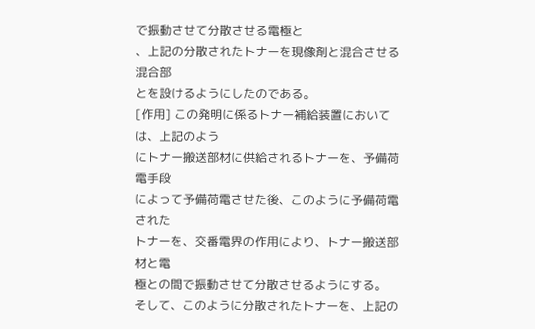で振動させて分散させる電極と
、上記の分散されたトナーを現像剤と混合させる混合部
とを設けるようにしたのである。
[作用] この発明に係るトナー補給装置においては、上記のよう
にトナー搬送部材に供給されるトナーを、予備荷電手段
によって予備荷電させた後、このように予備荷電された
トナーを、交番電界の作用により、トナー搬送部材と電
極との間で振動させて分散させるようにする。
そして、このように分散されたトナーを、上記の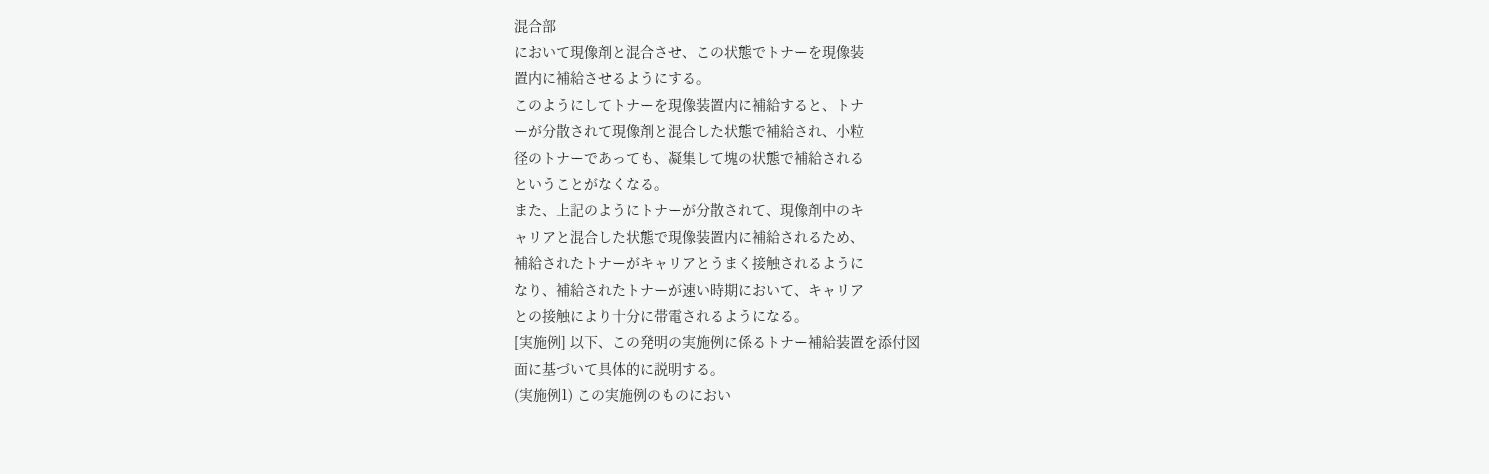混合部
において現像剤と混合させ、この状態でトナーを現像装
置内に補給させるようにする。
このようにしてトナーを現像装置内に補給すると、トナ
ーが分散されて現像剤と混合した状態で補給され、小粒
径のトナーであっても、凝集して塊の状態で補給される
ということがなくなる。
また、上記のようにトナーが分散されて、現像剤中のキ
ャリアと混合した状態で現像装置内に補給されるため、
補給されたトナーがキャリアとうまく接触されるように
なり、補給されたトナーが速い時期において、キャリア
との接触により十分に帯電されるようになる。
[実施例] 以下、この発明の実施例に係るトナー補給装置を添付図
面に基づいて具体的に説明する。
(実施例1) この実施例のものにおい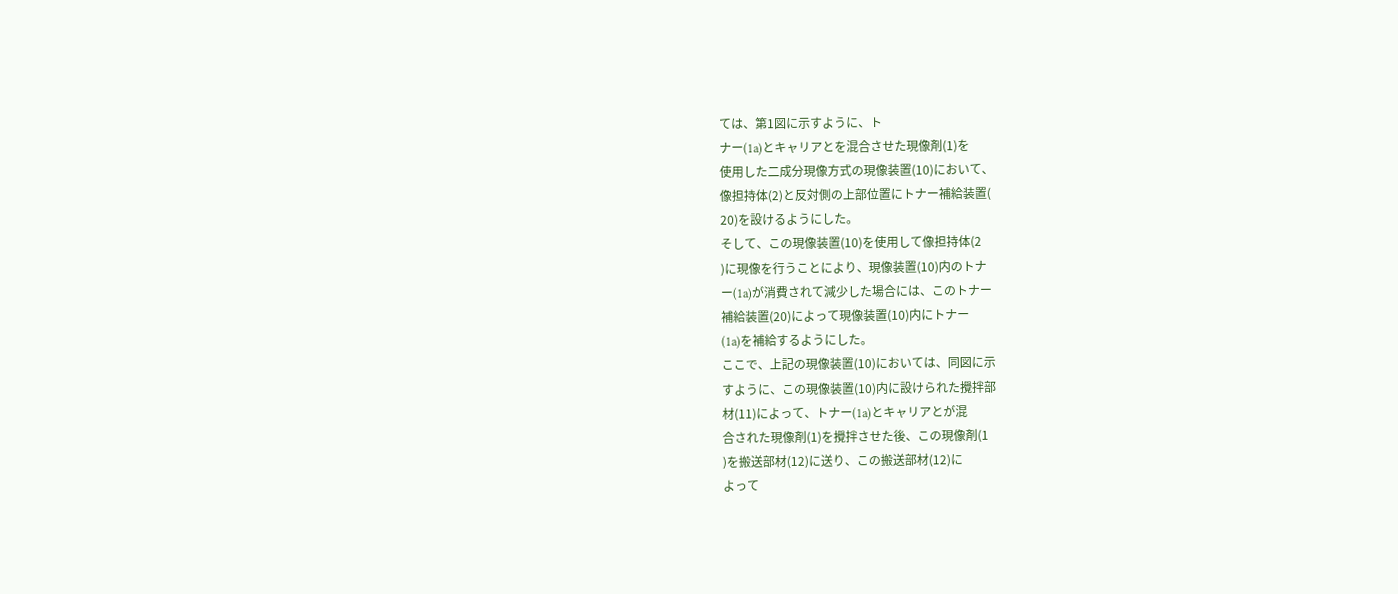ては、第1図に示すように、ト
ナー(1a)とキャリアとを混合させた現像剤(1)を
使用した二成分現像方式の現像装置(10)において、
像担持体(2)と反対側の上部位置にトナー補給装置(
20)を設けるようにした。
そして、この現像装置(10)を使用して像担持体(2
)に現像を行うことにより、現像装置(10)内のトナ
ー(1a)が消費されて減少した場合には、このトナー
補給装置(20)によって現像装置(10)内にトナー
(1a)を補給するようにした。
ここで、上記の現像装置(10)においては、同図に示
すように、この現像装置(10)内に設けられた攪拌部
材(11)によって、トナー(1a)とキャリアとが混
合された現像剤(1)を攪拌させた後、この現像剤(1
)を搬送部材(12)に送り、この搬送部材(12)に
よって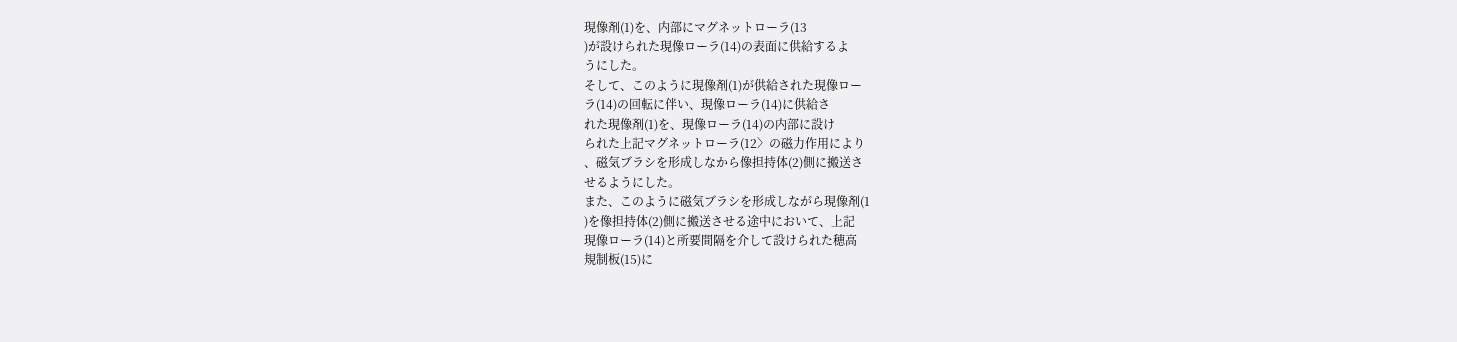現像剤(1)を、内部にマグネットローラ(13
)が設けられた現像ローラ(14)の表面に供給するよ
うにした。
そして、このように現像剤(1)が供給された現像ロー
ラ(14)の回転に伴い、現像ローラ(14)に供給さ
れた現像剤(1)を、現像ローラ(14)の内部に設け
られた上記マグネットローラ(12〉の磁力作用により
、磁気ブラシを形成しなから像担持体(2)側に搬送さ
せるようにした。
また、このように磁気ブラシを形成しながら現像剤(1
)を像担持体(2)側に搬送させる途中において、上記
現像ローラ(14)と所要間隔を介して設けられた穂高
規制板(15)に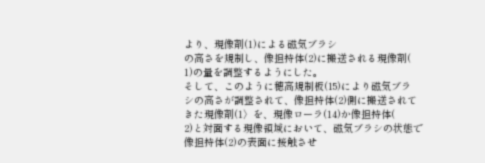より、現像剤(1)による磁気ブラシ
の高さを規制し、像担持体(2)に搬送される現像剤(
1)の量を調整するようにした。
そして、このように穂高規制板(15)により磁気ブラ
シの高さが調整されて、像担持体(2)側に搬送されて
きた現像剤(1〉を、現像ローラ(14)か像担持体(
2)と対面する現像領域において、磁気ブラシの状態で
像担持体(2)の表面に接触させ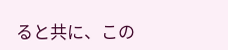ると共に、この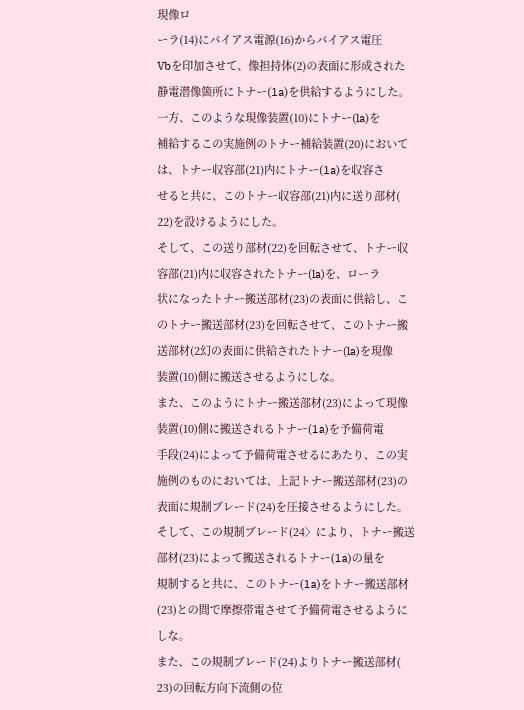現像ロ
ーラ(14)にバイアス電源(16)からバイアス電圧
Vbを印加させて、像担持体(2)の表面に形成された
静電潜像箇所にトナー(1a)を供給するようにした。
一方、このような現像装置(10)にトナー(la)を
補給するこの実施例のトナー補給装置(20)において
は、トナー収容部(21)内にトナー(1a)を収容さ
せると共に、このトナー収容部(21)内に送り部材(
22)を設けるようにした。
そして、この送り部材(22)を回転させて、トナー収
容部(21)内に収容されたトナー(la)を、ローラ
状になったトナー搬送部材(23)の表面に供給し、こ
のトナー搬送部材(23)を回転させて、このトナー搬
送部材(2幻の表面に供給されたトナー(la)を現像
装置(10)側に搬送させるようにしな。
また、このようにトナー搬送部材(23)によって現像
装置(10)側に搬送されるトナー(1a)を予備荷電
手段(24)によって予備荷電させるにあたり、この実
施例のものにおいては、上記トナー搬送部材(23)の
表面に規制ブレード(24)を圧接させるようにした。
そして、この規制ブレード(24〉により、トナー搬送
部材(23)によって搬送されるトナー(1a)の量を
規制すると共に、このトナー(1a)をトナー搬送部材
(23)との間で摩擦帯電させて予備荷電させるように
しな。
また、この規制ブレード(24)よりトナー搬送部材(
23)の回転方向下流側の位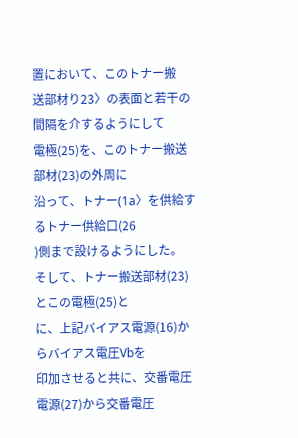置において、このトナー搬
送部材り23〉の表面と若干の間隔を介するようにして
電極(25)を、このトナー搬送部材(23)の外周に
沿って、トナー(1a〉を供給するトナー供給口(26
)側まで設けるようにした。
そして、トナー搬送部材(23)とこの電極(25)と
に、上記バイアス電源(16)からバイアス電圧Vbを
印加させると共に、交番電圧電源(27)から交番電圧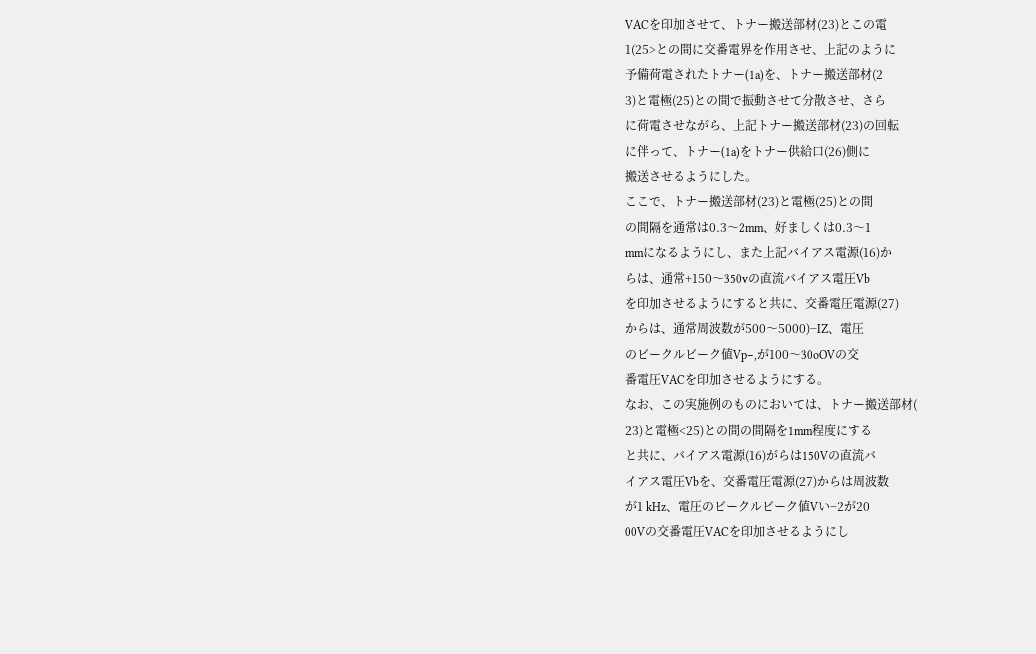VACを印加させて、トナー搬送部材(23)とこの電
1(25>との間に交番電界を作用させ、上記のように
予備荷電されたトナー(1a)を、トナー搬送部材(2
3)と電極(25)との間で振動させて分散させ、さら
に荷電させながら、上記トナー搬送部材(23)の回転
に伴って、トナー(1a)をトナー供給口(26)側に
搬送させるようにした。
ここで、トナー搬送部材(23)と電極(25)との間
の間隔を通常は0.3〜2mm、好ましくは0.3〜1
mmになるようにし、また上記バイアス電源(16)か
らは、通常+150〜350vの直流バイアス電圧Vb
を印加させるようにすると共に、交番電圧電源(27)
からは、通常周波数が500〜5000)−IZ、電圧
のビークルビーク値Vp−,が100〜30oOVの交
番電圧VACを印加させるようにする。
なお、この実施例のものにおいては、トナー搬送部材(
23)と電極<25)との間の間隔を1mm程度にする
と共に、バイアス電源(16)がらは150Vの直流バ
イアス電圧Vbを、交番電圧電源(27)からは周波数
が1 kHz、電圧のビークルビーク値Vい−2が20
00Vの交番電圧VACを印加させるようにし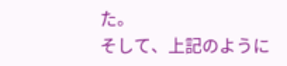た。
そして、上記のように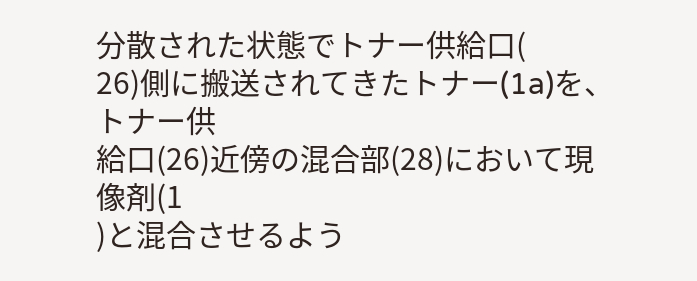分散された状態でトナー供給口(
26)側に搬送されてきたトナー(1a)を、トナー供
給口(26)近傍の混合部(28)において現像剤(1
)と混合させるよう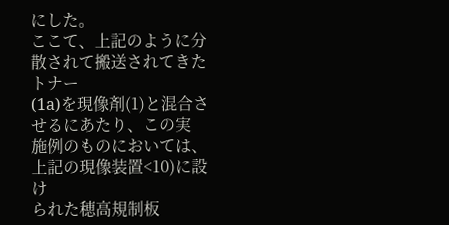にした。
ここて、上記のように分散されて搬送されてきたトナー
(1a)を現像剤(1)と混合させるにあたり、この実
施例のものにおいては、上記の現像装置<10)に設け
られた穂高規制板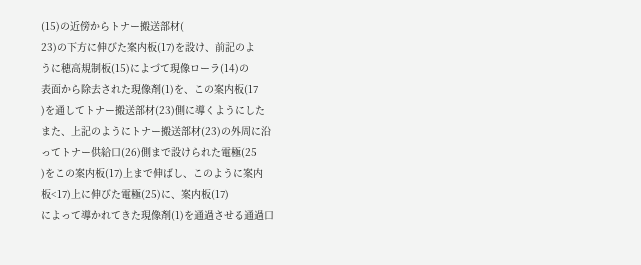(15)の近傍からトナー搬送部材(
23)の下方に伸びた案内板(17)を設け、前記のよ
うに穂高規制板(15)によづて現像ローラ(14)の
表面から除去された現像剤(1)を、この案内板(17
)を通してトナー搬送部材(23)側に導くようにした
また、上記のようにトナー搬送部材(23)の外周に沿
ってトナー供給口(26)側まで設けられた電極(25
)をこの案内板(17)上まで伸ばし、このように案内
板<17)上に伸びた電極(25)に、案内板(17)
によって導かれてきた現像剤(1)を通過させる通過口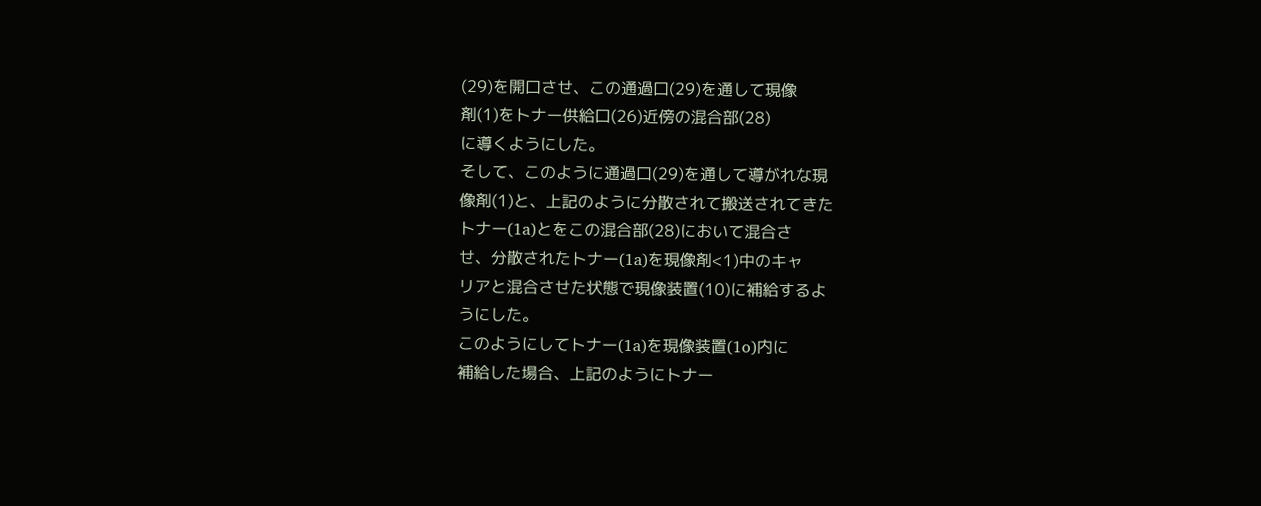(29)を開口させ、この通過口(29)を通して現像
剤(1)をトナー供給口(26)近傍の混合部(28)
に導くようにした。
そして、このように通過口(29)を通して導がれな現
像剤(1)と、上記のように分散されて搬送されてきた
トナー(1a)とをこの混合部(28)において混合さ
せ、分散されたトナー(1a)を現像剤<1)中のキャ
リアと混合させた状態で現像装置(10)に補給するよ
うにした。
このようにしてトナー(1a)を現像装置(1o)内に
補給した場合、上記のようにトナー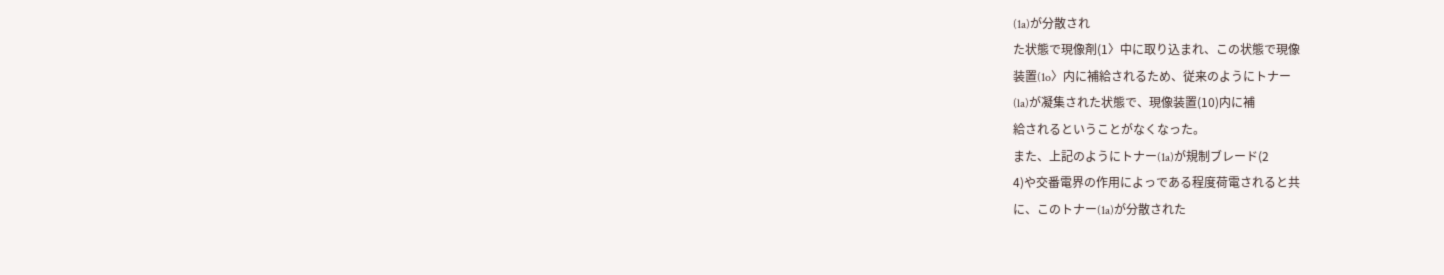(1a)が分散され
た状態で現像剤(1〉中に取り込まれ、この状態で現像
装置(1o〉内に補給されるため、従来のようにトナー
(la)が凝集された状態で、現像装置(10)内に補
給されるということがなくなった。
また、上記のようにトナー(1a)が規制ブレード(2
4)や交番電界の作用によっである程度荷電されると共
に、このトナー(1a)が分散された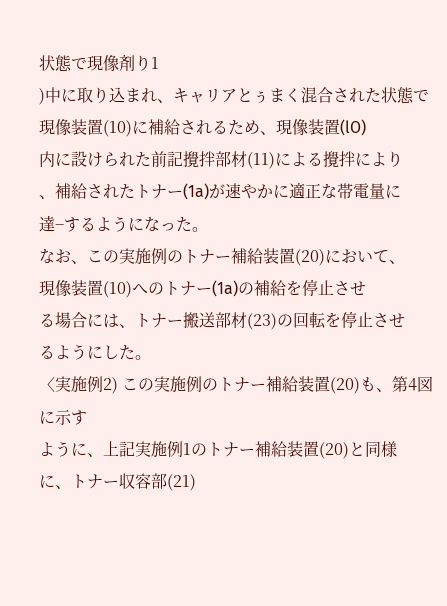状態で現像剤り1
)中に取り込まれ、キャリアとぅまく混合された状態で
現像装置(10)に補給されるため、現像装置(lO)
内に設けられた前記攪拌部材(11)による攪拌により
、補給されたトナー(1a)が速やかに適正な帯電量に
達−するようになった。
なお、この実施例のトナー補給装置(20)において、
現像装置(10)へのトナー(1a)の補給を停止させ
る場合には、トナー搬送部材(23)の回転を停止させ
るようにした。
〈実施例2) この実施例のトナー補給装置(20)も、第4図に示す
ように、上記実施例1のトナー補給装置(20)と同様
に、トナー収容部(21)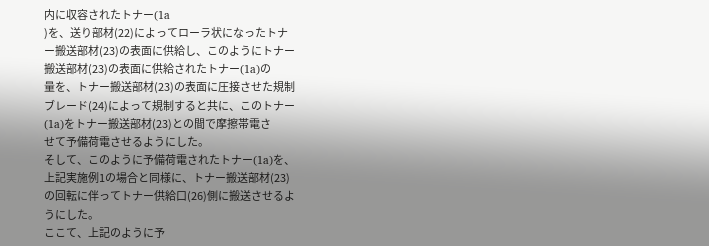内に収容されたトナー(1a
)を、送り部材(22)によってローラ状になったトナ
ー搬送部材(23)の表面に供給し、このようにトナー
搬送部材(23)の表面に供給されたトナー(1a)の
量を、トナー搬送部材(23)の表面に圧接させた規制
ブレード(24)によって規制すると共に、このトナー
(1a)をトナー搬送部材(23)との間で摩擦帯電さ
せて予備荷電させるようにした。
そして、このように予備荷電されたトナー(1a)を、
上記実施例1の場合と同様に、トナー搬送部材(23)
の回転に伴ってトナー供給口(26)側に搬送させるよ
うにした。
ここて、上記のように予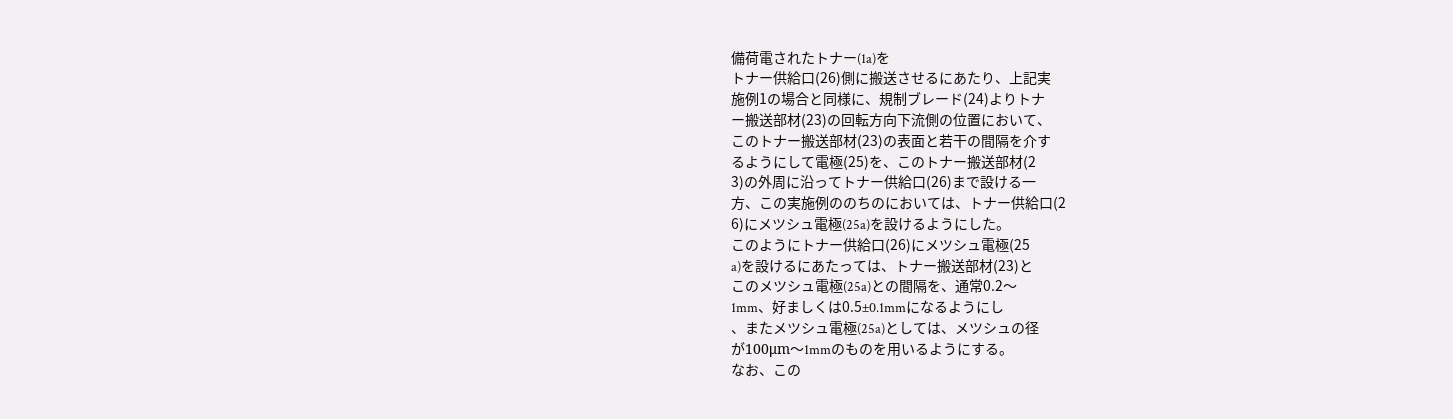備荷電されたトナー(1a)を
トナー供給口(26)側に搬送させるにあたり、上記実
施例1の場合と同様に、規制ブレード(24)よりトナ
ー搬送部材(23)の回転方向下流側の位置において、
このトナー搬送部材(23)の表面と若干の間隔を介す
るようにして電極(25)を、このトナー搬送部材(2
3)の外周に沿ってトナー供給口(26)まで設ける一
方、この実施例ののちのにおいては、トナー供給口(2
6)にメツシュ電極(25a)を設けるようにした。
このようにトナー供給口(26)にメツシュ電極(25
a)を設けるにあたっては、トナー搬送部材(23)と
このメツシュ電極(25a)との間隔を、通常0.2〜
1mm、好ましくは0.5±0.1mmになるようにし
、またメツシュ電極(25a)としては、メツシュの径
が100μm〜1mmのものを用いるようにする。
なお、この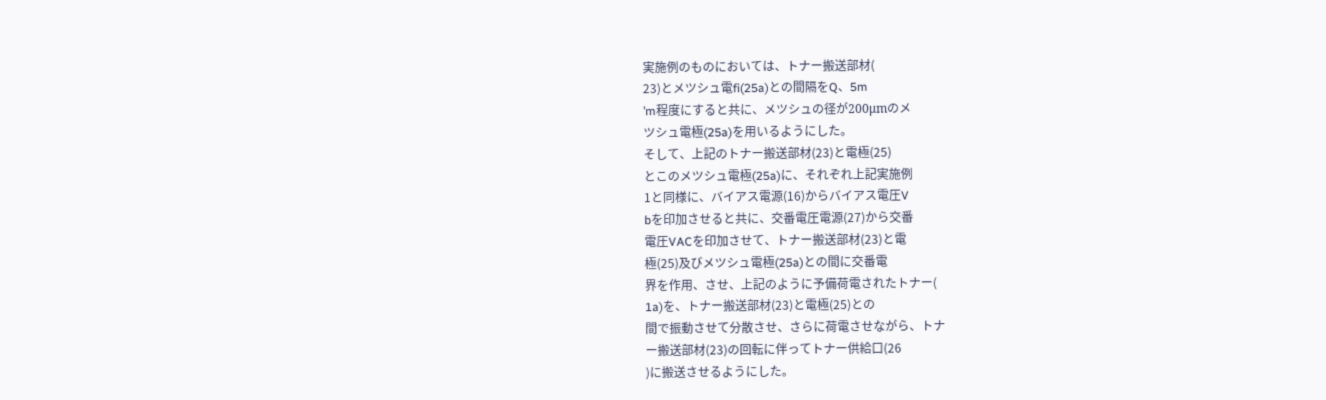実施例のものにおいては、トナー搬送部材(
23)とメツシュ電fi(25a)との間隔をQ、5m
’m程度にすると共に、メツシュの径が200μmのメ
ツシュ電極(25a)を用いるようにした。
そして、上記のトナー搬送部材(23)と電極(25)
とこのメツシュ電極(25a)に、それぞれ上記実施例
1と同様に、バイアス電源(16)からバイアス電圧V
bを印加させると共に、交番電圧電源(27)から交番
電圧VACを印加させて、トナー搬送部材(23)と電
極(25)及びメツシュ電極(25a)との間に交番電
界を作用、させ、上記のように予備荷電されたトナー(
1a)を、トナー搬送部材(23)と電極(25)との
間で振動させて分散させ、さらに荷電させながら、トナ
ー搬送部材(23)の回転に伴ってトナー供給口(26
)に搬送させるようにした。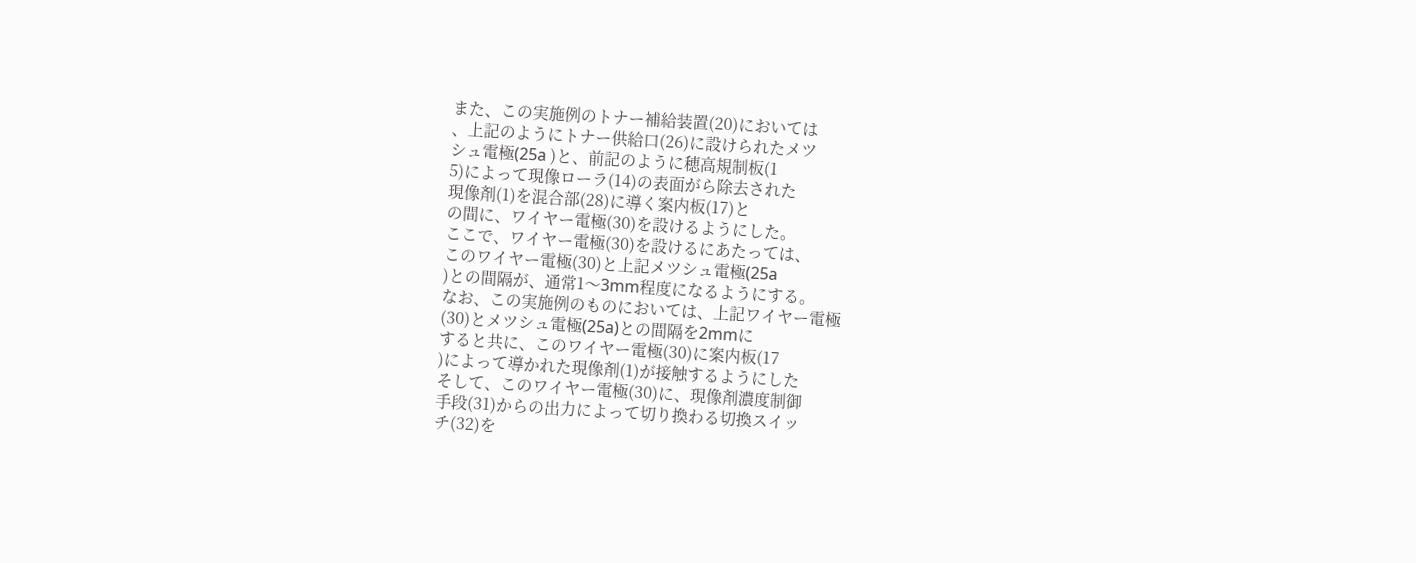また、この実施例のトナー補給装置(20)においては
、上記のようにトナー供給口(26)に設けられたメツ
シュ電極(25a )と、前記のように穂高規制板(1
5)によって現像ローラ(14)の表面がら除去された
現像剤(1)を混合部(28)に導く案内板(17)と
の間に、ワイヤー電極(30)を設けるようにした。
ここで、ワイヤー電極(30)を設けるにあたっては、
このワイヤー電極(30)と上記メツシュ電極(25a
)との間隔が、通常1〜3mm程度になるようにする。
なお、この実施例のものにおいては、上記ワイヤー電極
(30)とメツシュ電極(25a)との間隔を2mmに
すると共に、このワイヤー電極(30)に案内板(17
)によって導かれた現像剤(1)が接触するようにした
そして、このワイヤー電極(30)に、現像剤濃度制御
手段(31)からの出力によって切り換わる切換スイッ
チ(32)を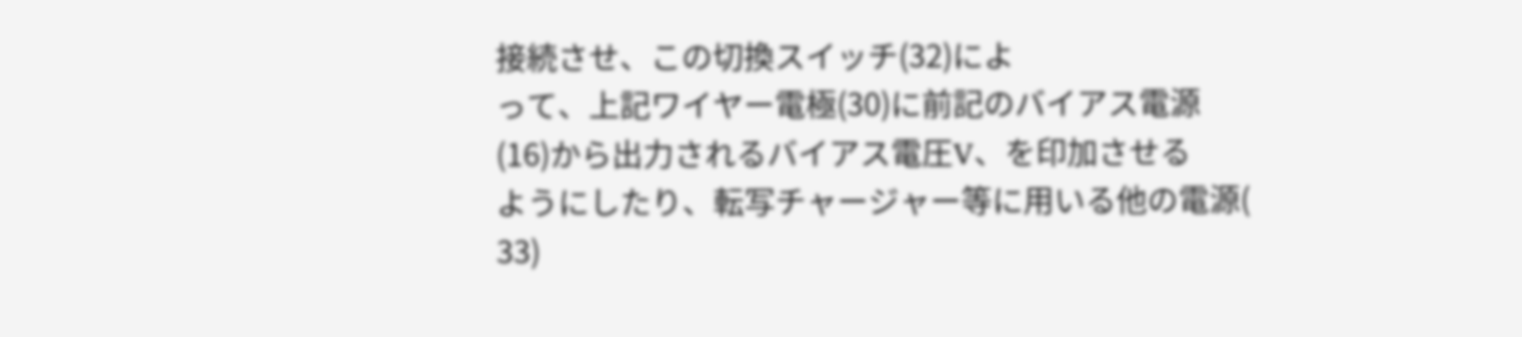接続させ、この切換スイッチ(32)によ
って、上記ワイヤー電極(30)に前記のバイアス電源
(16)から出力されるバイアス電圧V、を印加させる
ようにしたり、転写チャージャー等に用いる他の電源(
33)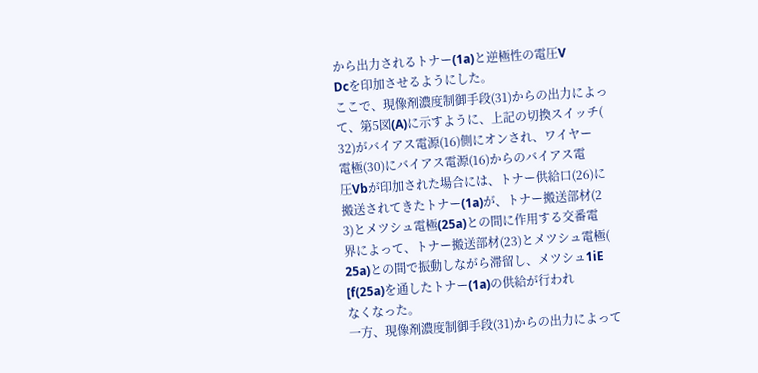から出力されるトナー(1a)と逆極性の電圧V
Dcを印加させるようにした。
ここで、現像剤濃度制御手段(31)からの出力によっ
て、第5図(A)に示すように、上記の切換スイッチ(
32)がバイアス電源(16)側にオンされ、ワイヤー
電極(30)にバイアス電源(16)からのバイアス電
圧Vbが印加された場合には、トナー供給口(26)に
搬送されてきたトナー(1a)が、トナー搬送部材(2
3)とメツシュ電極(25a)との間に作用する交番電
界によって、トナー搬送部材(23)とメツシュ電極(
25a)との間で振動しながら滞留し、メツシュ1iE
[f(25a)を通したトナー(1a)の供給が行われ
なくなった。
一方、現像剤濃度制御手段(31)からの出力によって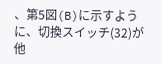、第5図(B)に示すように、切換スイッチ(32)が
他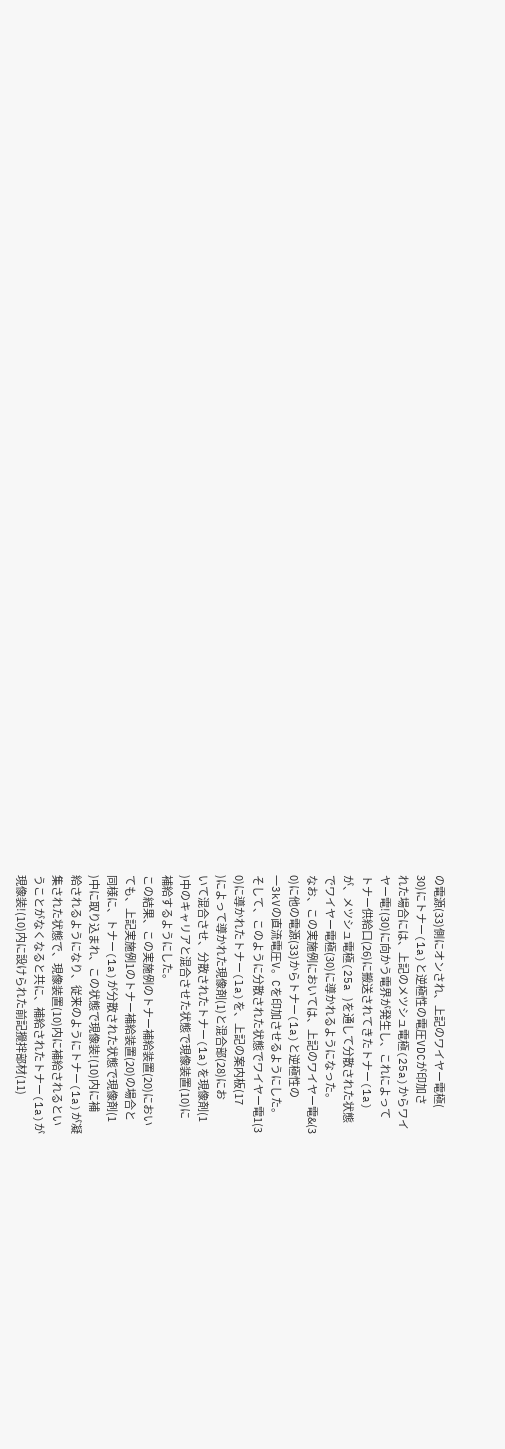の電源(33)側にオンされ、上記のワイヤー電極(
30)にトナー(1a)と逆極性の電圧VDCが印加さ
れた場合には、上記のメツシュ電極(25a)からワイ
ヤー電!(30)に向かう電界が発生し、これによって
トナー供給口(26)に搬送されてきたトナー(1a)
が、メツシュ電極(25a )を通して分散された状態
でワイヤー電極(30)に導かれるようになった。
なお、この実施例においては、上記のワイヤー電&(3
0)に他の電源(33)からトナー(1a)と逆極性の
一3kVの直流電圧V。Cを印加させるようにした。
そして、このように分散された状態でワイヤー電1(3
0)に導かれたトナー(la)を、上記の案内板(17
)によって導かれた現像剤(1)と混合部(28)にお
いて混合させ、分散されたトナー(1a)を現像剤(1
)中のキャリアと混合させた状態で現像装置(10)に
補給するようにした。
この結果、この実施例のトナー補給装置(20)におい
ても、上記実施例1のトナー補給装置(20)の場合と
同様に、トナー(1a)が分散された状態で現像剤(1
)中に取り込まれ、この状態で現像装!(10)内に補
給されるようになり、従来のようにトナー(1a)が凝
集された状態で、現像装置(10)内に補給されるとい
うことがなくなると共に、補給されたトナー(1a)が
現像装!(10)内に設けられた前記攪拌部材(11)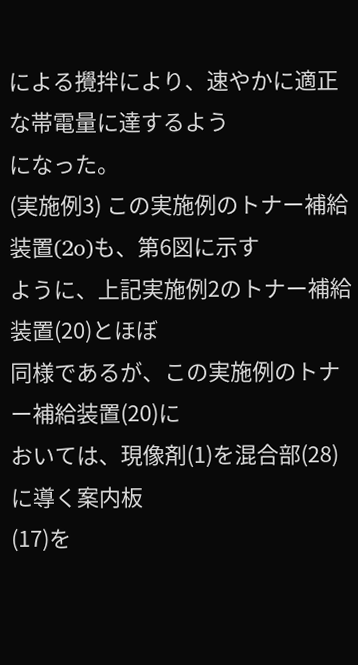による攪拌により、速やかに適正な帯電量に達するよう
になった。
(実施例3) この実施例のトナー補給装置(2o)も、第6図に示す
ように、上記実施例2のトナー補給装置(20)とほぼ
同様であるが、この実施例のトナー補給装置(20)に
おいては、現像剤(1)を混合部(28)に導く案内板
(17)を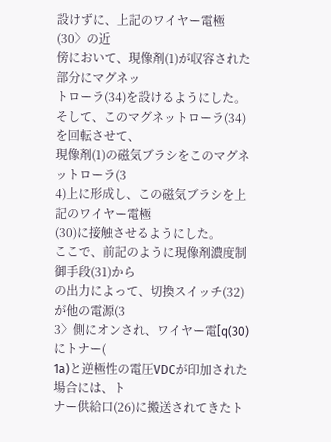設けずに、上記のワイヤー電極(30〉の近
傍において、現像剤(1)が収容された部分にマグネッ
トローラ(34)を設けるようにした。
そして、このマグネットローラ(34)を回転させて、
現像剤(1)の磁気ブラシをこのマグネットローラ(3
4)上に形成し、この磁気ブラシを上記のワイヤー電極
(30)に接触させるようにした。
ここで、前記のように現像剤濃度制御手段(31)から
の出力によって、切換スイッチ(32)が他の電源(3
3〉側にオンされ、ワイヤー電[q(30)にトナー(
1a)と逆極性の電圧VDCが印加された場合には、ト
ナー供給口(26)に搬送されてきたト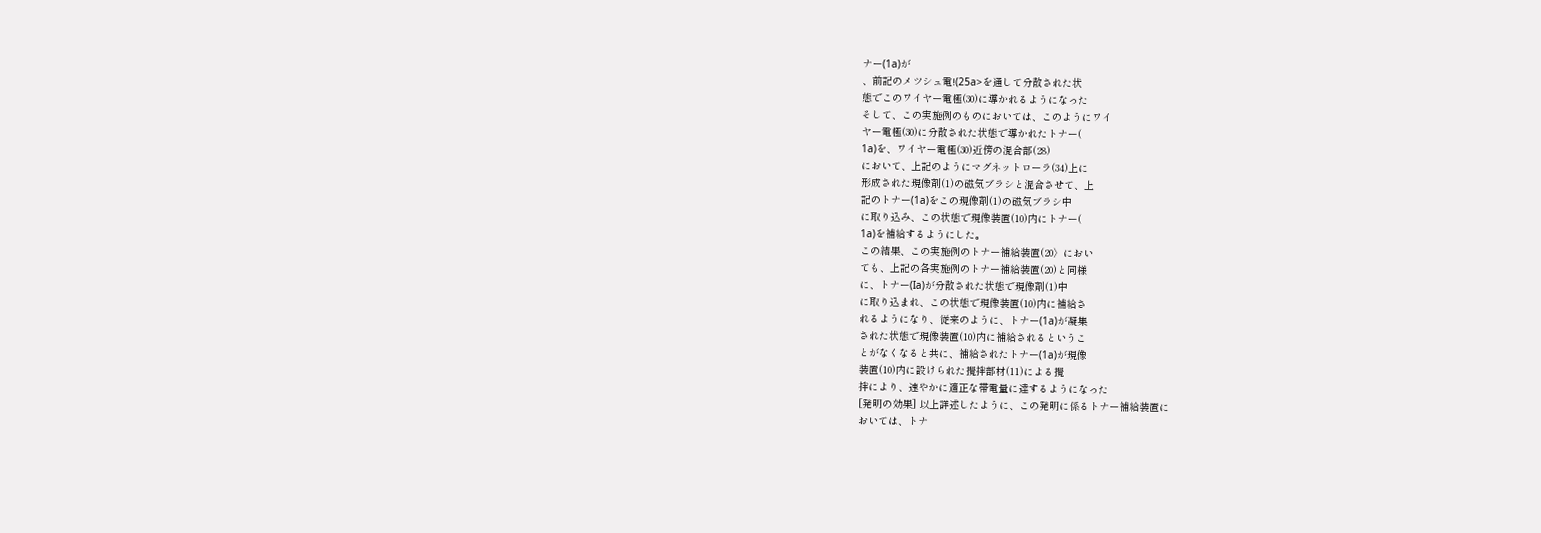ナー(1a)が
、前記のメツシュ電!(25a>を通して分散された状
態でこのワイヤー電極(30)に導かれるようになった
そして、この実施例のものにおいては、このようにワイ
ヤー電極(30)に分散された状態で導かれたトナー(
1a)を、ワイヤー電極(30)近傍の混合部(28)
において、上記のようにマグネットローラ(34)上に
形成された現像剤(1)の磁気ブラシと混合させて、上
記のトナー(1a)をこの現像剤(1)の磁気ブラシ中
に取り込み、この状態で現像装置(10)内にトナー(
1a)を補給するようにした。
この結果、この実施例のトナー補給装置(20〉におい
ても、上記の各実施例のトナー補給装置(20)と同様
に、トナー(Ia)が分散された状態で現像剤(1)中
に取り込まれ、この状態で現像装置(10)内に補給さ
れるようになり、従来のように、トナー(1a)が凝集
された状態で現像装置(10)内に補給されるというこ
とがなくなると共に、補給されたトナー(1a)が現像
装置(10)内に設けられた攪拌部材(11)による攪
拌により、速やかに適正な帯電量に達するようになった
[発明の効果] 以上詳述したように、この発明に係るトナー補給装置に
おいては、トナ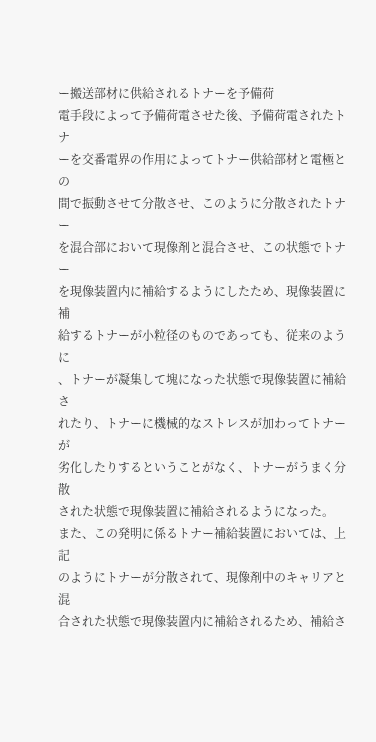ー搬送部材に供給されるトナーを予備荷
電手段によって予備荷電させた後、予備荷電されたトナ
ーを交番電界の作用によってトナー供給部材と電極との
間で振動させて分散させ、このように分散されたトナー
を混合部において現像剤と混合させ、この状態でトナー
を現像装置内に補給するようにしたため、現像装置に補
給するトナーが小粒径のものであっても、従来のように
、トナーが凝集して塊になった状態で現像装置に補給さ
れたり、トナーに機械的なストレスが加わってトナーが
劣化したりするということがなく、トナーがうまく分散
された状態で現像装置に補給されるようになった。
また、この発明に係るトナー補給装置においては、上記
のようにトナーが分散されて、現像剤中のキャリアと混
合された状態で現像装置内に補給されるため、補給さ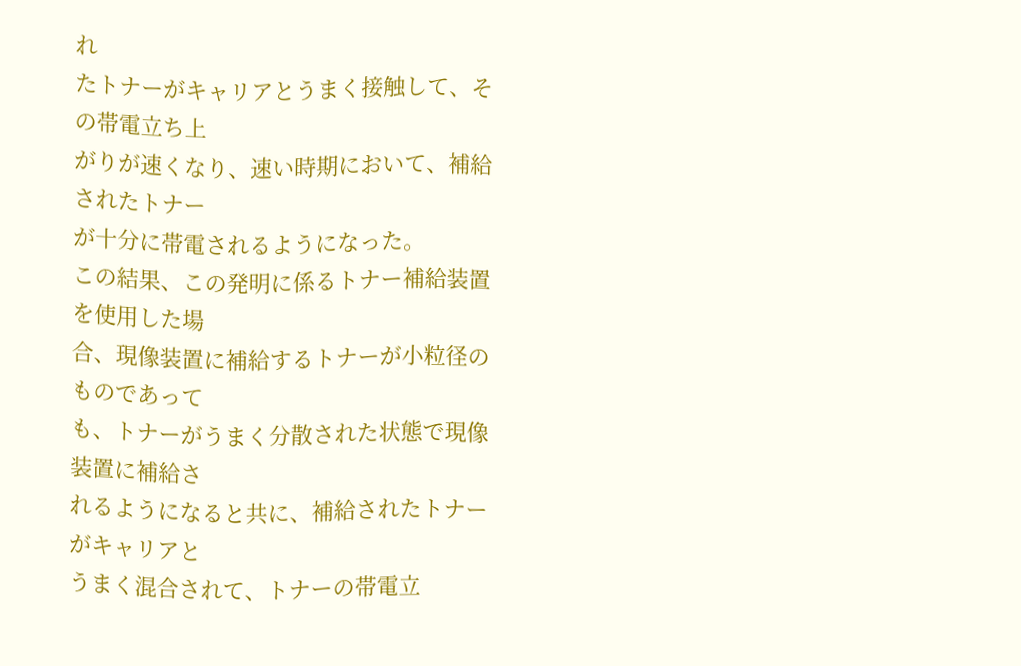れ
たトナーがキャリアとうまく接触して、その帯電立ち上
がりが速くなり、速い時期において、補給されたトナー
が十分に帯電されるようになった。
この結果、この発明に係るトナー補給装置を使用した場
合、現像装置に補給するトナーが小粒径のものであって
も、トナーがうまく分散された状態で現像装置に補給さ
れるようになると共に、補給されたトナーがキャリアと
うまく混合されて、トナーの帯電立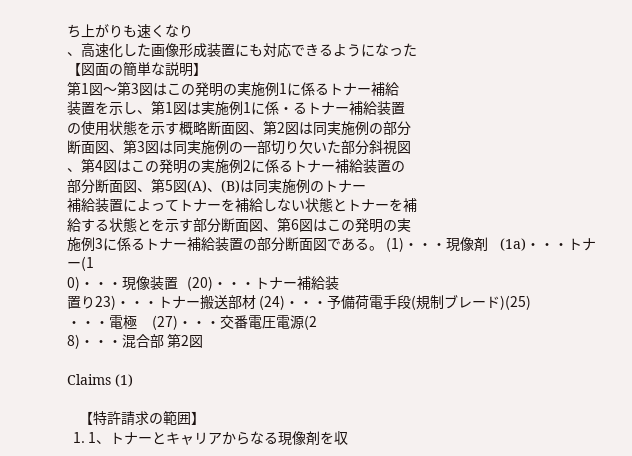ち上がりも速くなり
、高速化した画像形成装置にも対応できるようになった
【図面の簡単な説明】
第1図〜第3図はこの発明の実施例1に係るトナー補給
装置を示し、第1図は実施例1に係・るトナー補給装置
の使用状態を示す概略断面図、第2図は同実施例の部分
断面図、第3図は同実施例の一部切り欠いた部分斜視図
、第4図はこの発明の実施例2に係るトナー補給装置の
部分断面図、第5図(A)、(B)は同実施例のトナー
補給装置によってトナーを補給しない状態とトナーを補
給する状態とを示す部分断面図、第6図はこの発明の実
施例3に係るトナー補給装置の部分断面図である。 (1)・・・現像剤    (1a)・・・トナー(1
0)・・・現像装置   (20)・・・トナー補給装
置り23)・・・トナー搬送部材 (24)・・・予備荷電手段(規制ブレード)(25)
・・・電極     (27)・・・交番電圧電源(2
8)・・・混合部 第2図

Claims (1)

    【特許請求の範囲】
  1. 1、トナーとキャリアからなる現像剤を収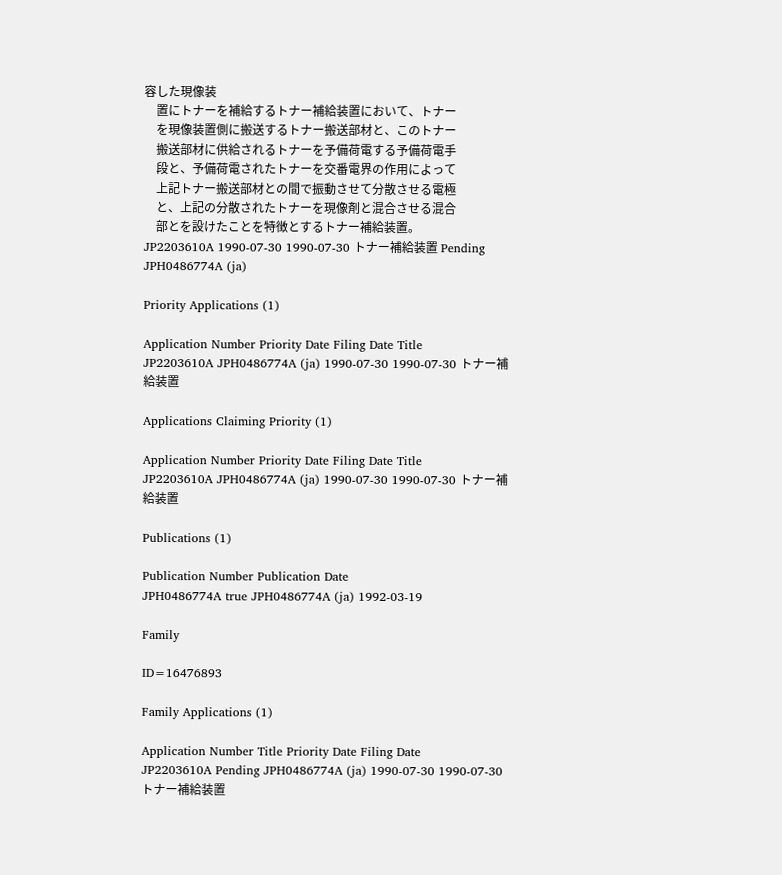容した現像装
    置にトナーを補給するトナー補給装置において、トナー
    を現像装置側に搬送するトナー搬送部材と、このトナー
    搬送部材に供給されるトナーを予備荷電する予備荷電手
    段と、予備荷電されたトナーを交番電界の作用によって
    上記トナー搬送部材との間で振動させて分散させる電極
    と、上記の分散されたトナーを現像剤と混合させる混合
    部とを設けたことを特徴とするトナー補給装置。
JP2203610A 1990-07-30 1990-07-30 トナー補給装置 Pending JPH0486774A (ja)

Priority Applications (1)

Application Number Priority Date Filing Date Title
JP2203610A JPH0486774A (ja) 1990-07-30 1990-07-30 トナー補給装置

Applications Claiming Priority (1)

Application Number Priority Date Filing Date Title
JP2203610A JPH0486774A (ja) 1990-07-30 1990-07-30 トナー補給装置

Publications (1)

Publication Number Publication Date
JPH0486774A true JPH0486774A (ja) 1992-03-19

Family

ID=16476893

Family Applications (1)

Application Number Title Priority Date Filing Date
JP2203610A Pending JPH0486774A (ja) 1990-07-30 1990-07-30 トナー補給装置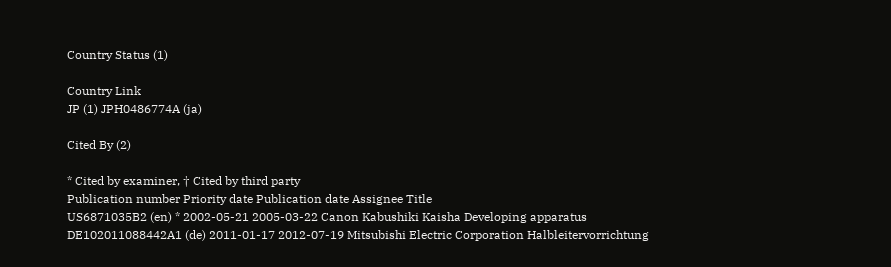Country Status (1)

Country Link
JP (1) JPH0486774A (ja)

Cited By (2)

* Cited by examiner, † Cited by third party
Publication number Priority date Publication date Assignee Title
US6871035B2 (en) * 2002-05-21 2005-03-22 Canon Kabushiki Kaisha Developing apparatus
DE102011088442A1 (de) 2011-01-17 2012-07-19 Mitsubishi Electric Corporation Halbleitervorrichtung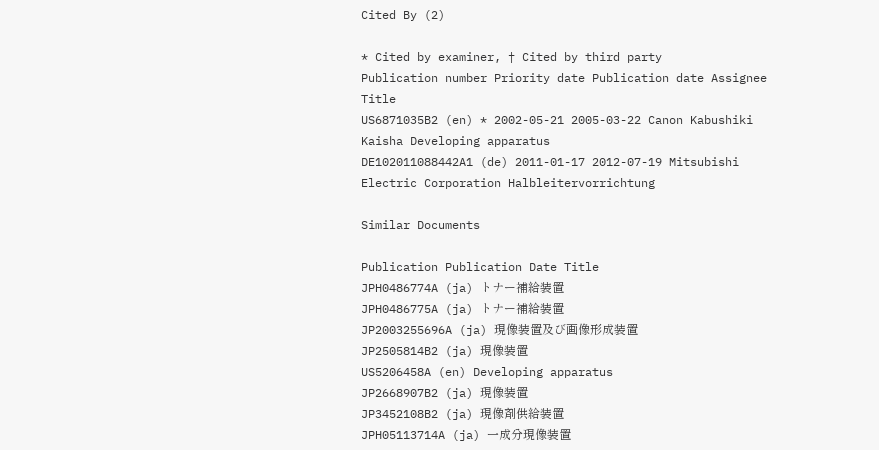Cited By (2)

* Cited by examiner, † Cited by third party
Publication number Priority date Publication date Assignee Title
US6871035B2 (en) * 2002-05-21 2005-03-22 Canon Kabushiki Kaisha Developing apparatus
DE102011088442A1 (de) 2011-01-17 2012-07-19 Mitsubishi Electric Corporation Halbleitervorrichtung

Similar Documents

Publication Publication Date Title
JPH0486774A (ja) トナー補給装置
JPH0486775A (ja) トナー補給装置
JP2003255696A (ja) 現像装置及び画像形成装置
JP2505814B2 (ja) 現像装置
US5206458A (en) Developing apparatus
JP2668907B2 (ja) 現像装置
JP3452108B2 (ja) 現像剤供給装置
JPH05113714A (ja) 一成分現像装置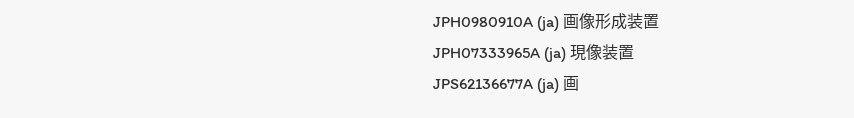JPH0980910A (ja) 画像形成装置
JPH07333965A (ja) 現像装置
JPS62136677A (ja) 画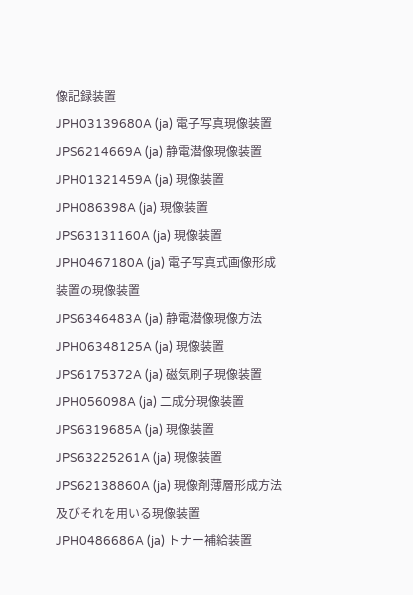像記録装置
JPH03139680A (ja) 電子写真現像装置
JPS6214669A (ja) 静電潜像現像装置
JPH01321459A (ja) 現像装置
JPH086398A (ja) 現像装置
JPS63131160A (ja) 現像装置
JPH0467180A (ja) 電子写真式画像形成装置の現像装置
JPS6346483A (ja) 静電潜像現像方法
JPH06348125A (ja) 現像装置
JPS6175372A (ja) 磁気刷子現像装置
JPH056098A (ja) 二成分現像装置
JPS6319685A (ja) 現像装置
JPS63225261A (ja) 現像装置
JPS62138860A (ja) 現像剤薄層形成方法及びそれを用いる現像装置
JPH0486686A (ja) トナー補給装置